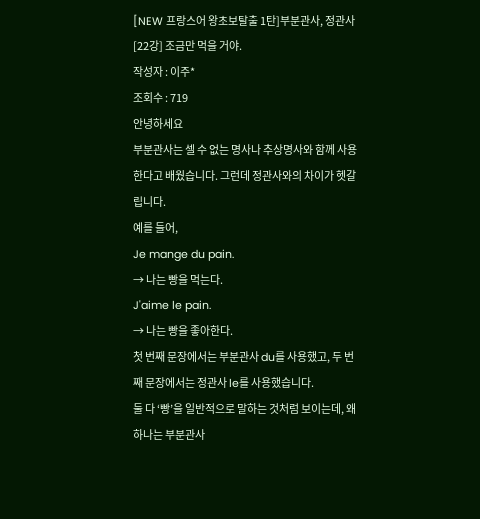[NEW 프랑스어 왕초보탈출 1탄]부분관사, 정관사
[22강] 조금만 먹을 거야.
작성자 : 이주*
조회수 : 719
안녕하세요
부분관사는 셀 수 없는 명사나 추상명사와 함께 사용한다고 배웠습니다. 그런데 정관사와의 차이가 헷갈립니다.
예를 들어,
Je mange du pain.
→ 나는 빵을 먹는다.
J'aime le pain.
→ 나는 빵을 좋아한다.
첫 번째 문장에서는 부분관사 du를 사용했고, 두 번째 문장에서는 정관사 le를 사용했습니다.
둘 다 ‘빵’을 일반적으로 말하는 것처럼 보이는데, 왜 하나는 부분관사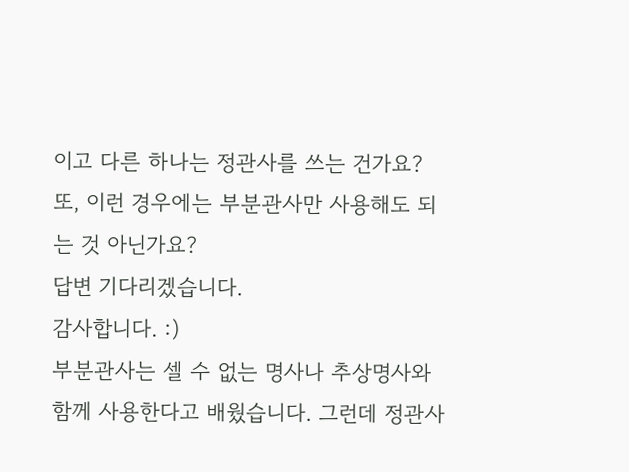이고 다른 하나는 정관사를 쓰는 건가요?
또, 이런 경우에는 부분관사만 사용해도 되는 것 아닌가요?
답변 기다리겠습니다.
감사합니다. :)
부분관사는 셀 수 없는 명사나 추상명사와 함께 사용한다고 배웠습니다. 그런데 정관사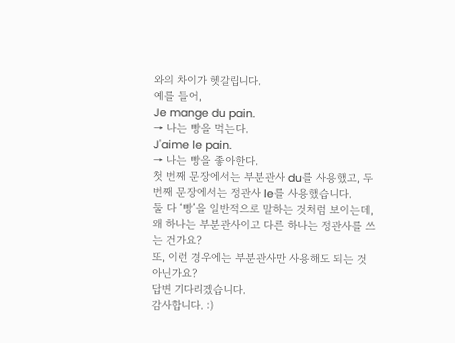와의 차이가 헷갈립니다.
예를 들어,
Je mange du pain.
→ 나는 빵을 먹는다.
J'aime le pain.
→ 나는 빵을 좋아한다.
첫 번째 문장에서는 부분관사 du를 사용했고, 두 번째 문장에서는 정관사 le를 사용했습니다.
둘 다 ‘빵’을 일반적으로 말하는 것처럼 보이는데, 왜 하나는 부분관사이고 다른 하나는 정관사를 쓰는 건가요?
또, 이런 경우에는 부분관사만 사용해도 되는 것 아닌가요?
답변 기다리겠습니다.
감사합니다. :)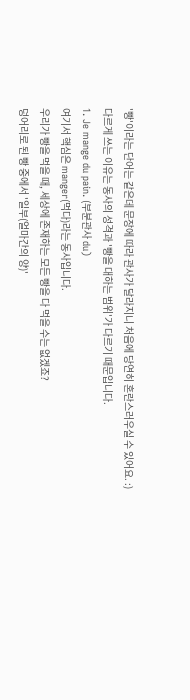'빵'이라는 단어는 같은데 문장에 따라 관사가 달라지니 처음에 당연히 혼란스러우실 수 있어요. :)
다르게 쓰는 이유는 동사의 성격과 '빵을 대하는 범위'가 다르기 때문입니다.
1. Je mange du pain. (부분관사 du)
여기서 핵심은 manger(먹다)라는 동사입니다.
우리가 빵을 먹을 때, 세상에 존재하는 모든 빵을 다 먹을 수는 없겠죠?
덩어리로 된 빵 중에서 '일부(얼마간의 양)'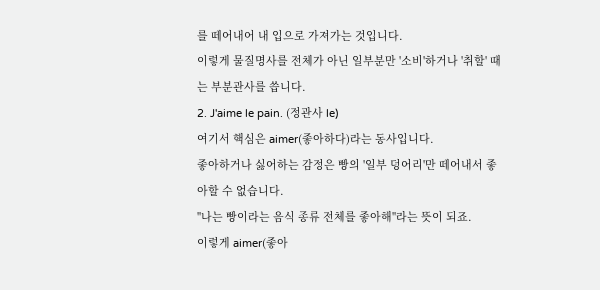를 떼어내어 내 입으로 가져가는 것입니다.
이렇게 물질명사를 전체가 아닌 일부분만 '소비'하거나 '취할' 때는 부분관사를 씁니다.
2. J'aime le pain. (정관사 le)
여기서 핵심은 aimer(좋아하다)라는 동사입니다.
좋아하거나 싫어하는 감정은 빵의 '일부 덩어리'만 떼어내서 좋아할 수 없습니다.
"나는 빵이라는 음식 종류 전체를 좋아해"라는 뜻이 되죠.
이렇게 aimer(좋아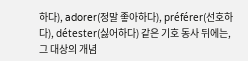하다), adorer(정말 좋아하다), préférer(선호하다), détester(싫어하다) 같은 기호 동사 뒤에는,
그 대상의 개념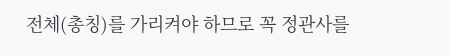전체(총칭)를 가리켜야 하므로 꼭 정관사를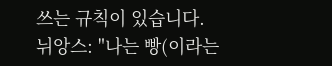쓰는 규칙이 있습니다.
뉘앙스: "나는 빵(이라는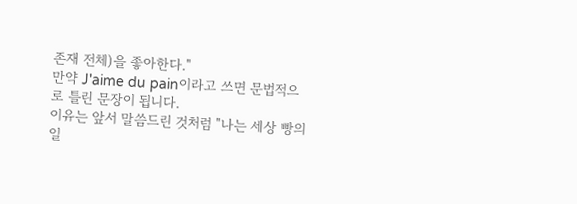존재 전체)을 좋아한다."
만약 J'aime du pain이라고 쓰면 문법적으로 틀린 문장이 됩니다.
이유는 앞서 말씀드린 것처럼 "나는 세상 빵의 일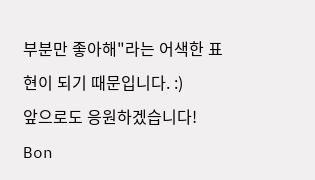부분만 좋아해"라는 어색한 표현이 되기 때문입니다. :)
앞으로도 응원하겠습니다!
Bon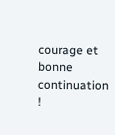courage et bonne continuation !